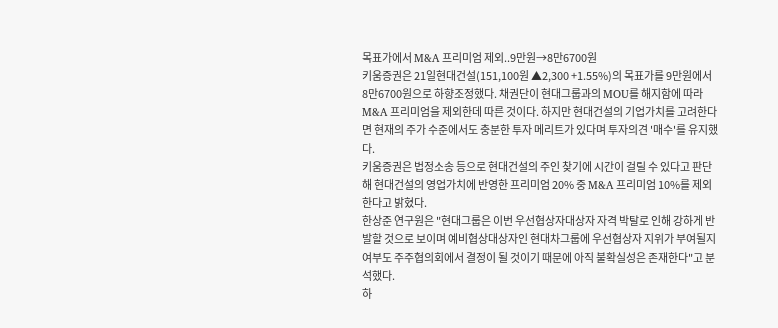목표가에서 M&A 프리미엄 제외..9만원→8만6700원
키움증권은 21일현대건설(151,100원 ▲2,300 +1.55%)의 목표가를 9만원에서 8만6700원으로 하향조정했다. 채권단이 현대그룹과의 MOU를 해지함에 따라 M&A 프리미엄을 제외한데 따른 것이다. 하지만 현대건설의 기업가치를 고려한다면 현재의 주가 수준에서도 충분한 투자 메리트가 있다며 투자의견 '매수'를 유지했다.
키움증권은 법정소송 등으로 현대건설의 주인 찾기에 시간이 걸릴 수 있다고 판단해 현대건설의 영업가치에 반영한 프리미엄 20% 중 M&A 프리미엄 10%를 제외한다고 밝혔다.
한상준 연구원은 "현대그룹은 이번 우선협상자대상자 자격 박탈로 인해 강하게 반발할 것으로 보이며 예비협상대상자인 현대차그룹에 우선협상자 지위가 부여될지 여부도 주주협의회에서 결정이 될 것이기 때문에 아직 불확실성은 존재한다"고 분석했다.
하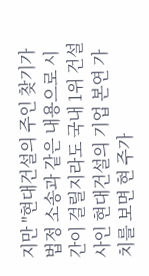지만 "현대건설의 주인 찾기가 법정 소송과 같은 내용으로 시간이 걸릴지라도 국내 1위 건설사인 현대건설의 기업 본연 가치를 보면 현 주가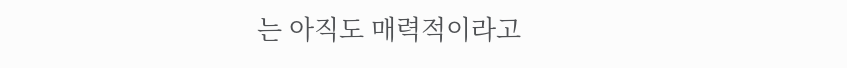는 아직도 매력적이라고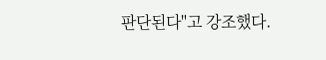판단된다"고 강조했다.